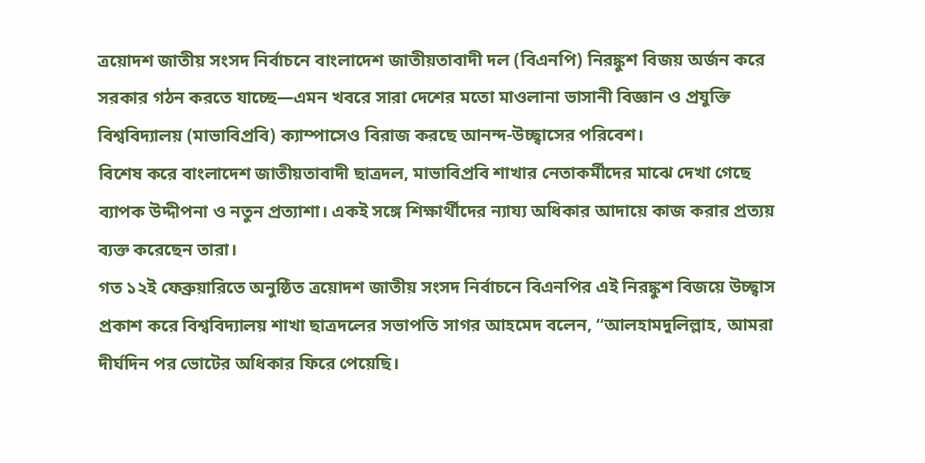ত্রয়োদশ জাতীয় সংসদ নির্বাচনে বাংলাদেশ জাতীয়তাবাদী দল (বিএনপি) নিরঙ্কুশ বিজয় অর্জন করে সরকার গঠন করতে যাচ্ছে—এমন খবরে সারা দেশের মতো মাওলানা ভাসানী বিজ্ঞান ও প্রযুক্তি বিশ্ববিদ্যালয় (মাভাবিপ্রবি) ক্যাম্পাসেও বিরাজ করছে আনন্দ-উচ্ছ্বাসের পরিবেশ।
বিশেষ করে বাংলাদেশ জাতীয়তাবাদী ছাত্রদল, মাভাবিপ্রবি শাখার নেতাকর্মীদের মাঝে দেখা গেছে ব্যাপক উদ্দীপনা ও নতুন প্রত্যাশা। একই সঙ্গে শিক্ষার্থীদের ন্যায্য অধিকার আদায়ে কাজ করার প্রত্যয় ব্যক্ত করেছেন তারা।
গত ১২ই ফেব্রুয়ারিতে অনুষ্ঠিত ত্রয়োদশ জাতীয় সংসদ নির্বাচনে বিএনপির এই নিরঙ্কুশ বিজয়ে উচ্ছ্বাস প্রকাশ করে বিশ্ববিদ্যালয় শাখা ছাত্রদলের সভাপতি সাগর আহমেদ বলেন, “আলহামদুলিল্লাহ, আমরা দীর্ঘদিন পর ভোটের অধিকার ফিরে পেয়েছি।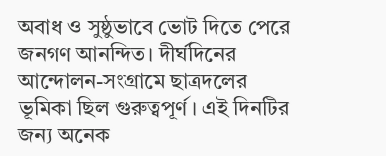অবাধ ও সুষ্ঠুভাবে ভোট দিতে পেরে জনগণ আনন্দিত। দীর্ঘদিনের আন্দোলন-সংগ্রামে ছাত্রদলের ভূমিকা ছিল গুরুত্বপূর্ণ। এই দিনটির জন্য অনেক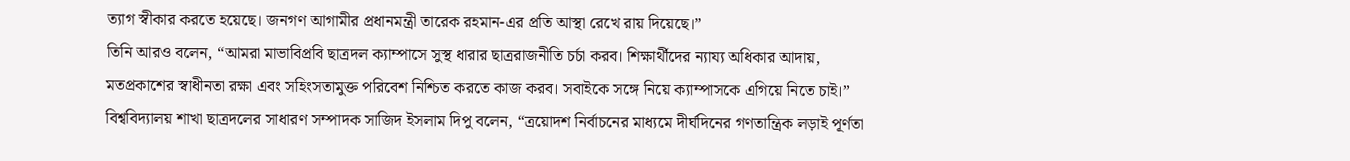ত্যাগ স্বীকার করতে হয়েছে। জনগণ আগামীর প্রধানমন্ত্রী তারেক রহমান-এর প্রতি আস্থা রেখে রায় দিয়েছে।”
তিনি আরও বলেন, “আমরা মাভাবিপ্রবি ছাত্রদল ক্যাম্পাসে সুস্থ ধারার ছাত্ররাজনীতি চর্চা করব। শিক্ষার্থীদের ন্যায্য অধিকার আদায়, মতপ্রকাশের স্বাধীনতা রক্ষা এবং সহিংসতামুক্ত পরিবেশ নিশ্চিত করতে কাজ করব। সবাইকে সঙ্গে নিয়ে ক্যাম্পাসকে এগিয়ে নিতে চাই।”
বিশ্ববিদ্যালয় শাখা ছাত্রদলের সাধারণ সম্পাদক সাজিদ ইসলাম দিপু বলেন, “ত্রয়োদশ নির্বাচনের মাধ্যমে দীর্ঘদিনের গণতান্ত্রিক লড়াই পূর্ণতা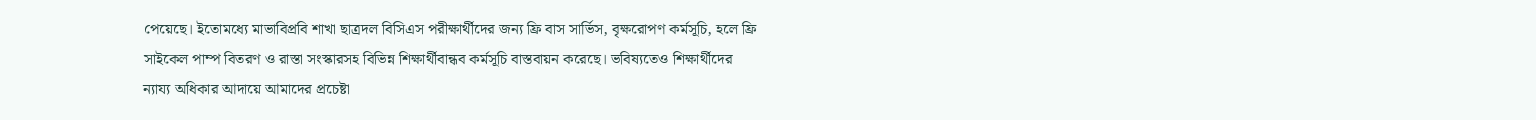পেয়েছে। ইতোমধ্যে মাভাবিপ্রবি শাখা ছাত্রদল বিসিএস পরীক্ষার্থীদের জন্য ফ্রি বাস সার্ভিস, বৃক্ষরোপণ কর্মসূচি, হলে ফ্রি সাইকেল পাম্প বিতরণ ও রাস্তা সংস্কারসহ বিভিন্ন শিক্ষার্থীবান্ধব কর্মসূচি বাস্তবায়ন করেছে। ভবিষ্যতেও শিক্ষার্থীদের ন্যায্য অধিকার আদায়ে আমাদের প্রচেষ্টা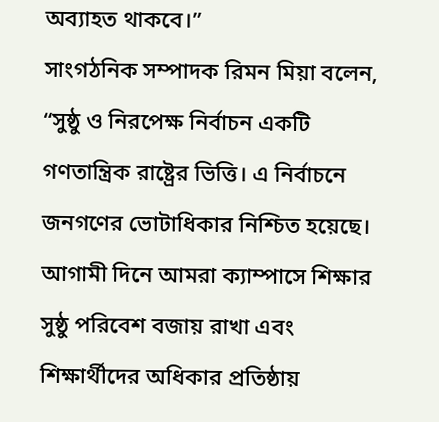অব্যাহত থাকবে।”
সাংগঠনিক সম্পাদক রিমন মিয়া বলেন, “সুষ্ঠু ও নিরপেক্ষ নির্বাচন একটি গণতান্ত্রিক রাষ্ট্রের ভিত্তি। এ নির্বাচনে জনগণের ভোটাধিকার নিশ্চিত হয়েছে। আগামী দিনে আমরা ক্যাম্পাসে শিক্ষার সুষ্ঠু পরিবেশ বজায় রাখা এবং শিক্ষার্থীদের অধিকার প্রতিষ্ঠায়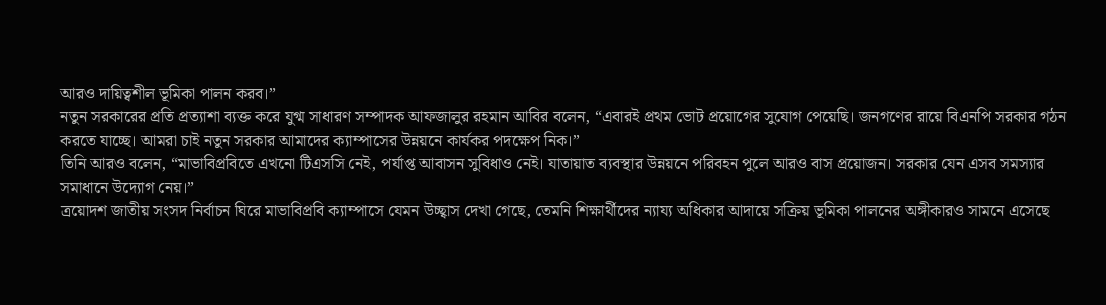আরও দায়িত্বশীল ভূমিকা পালন করব।”
নতুন সরকারের প্রতি প্রত্যাশা ব্যক্ত করে যুগ্ম সাধারণ সম্পাদক আফজালুর রহমান আবির বলেন, “এবারই প্রথম ভোট প্রয়োগের সুযোগ পেয়েছি। জনগণের রায়ে বিএনপি সরকার গঠন করতে যাচ্ছে। আমরা চাই নতুন সরকার আমাদের ক্যাম্পাসের উন্নয়নে কার্যকর পদক্ষেপ নিক।”
তিনি আরও বলেন, “মাভাবিপ্রবিতে এখনো টিএসসি নেই, পর্যাপ্ত আবাসন সুবিধাও নেই। যাতায়াত ব্যবস্থার উন্নয়নে পরিবহন পুলে আরও বাস প্রয়োজন। সরকার যেন এসব সমস্যার সমাধানে উদ্যোগ নেয়।”
ত্রয়োদশ জাতীয় সংসদ নির্বাচন ঘিরে মাভাবিপ্রবি ক্যাম্পাসে যেমন উচ্ছ্বাস দেখা গেছে, তেমনি শিক্ষার্থীদের ন্যায্য অধিকার আদায়ে সক্রিয় ভূমিকা পালনের অঙ্গীকারও সামনে এসেছে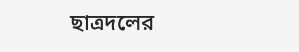ছাত্রদলের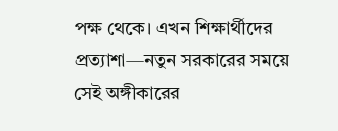পক্ষ থেকে। এখন শিক্ষার্থীদের প্রত্যাশা—নতুন সরকারের সময়ে সেই অঙ্গীকারের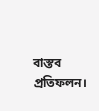বাস্তব প্রতিফলন।